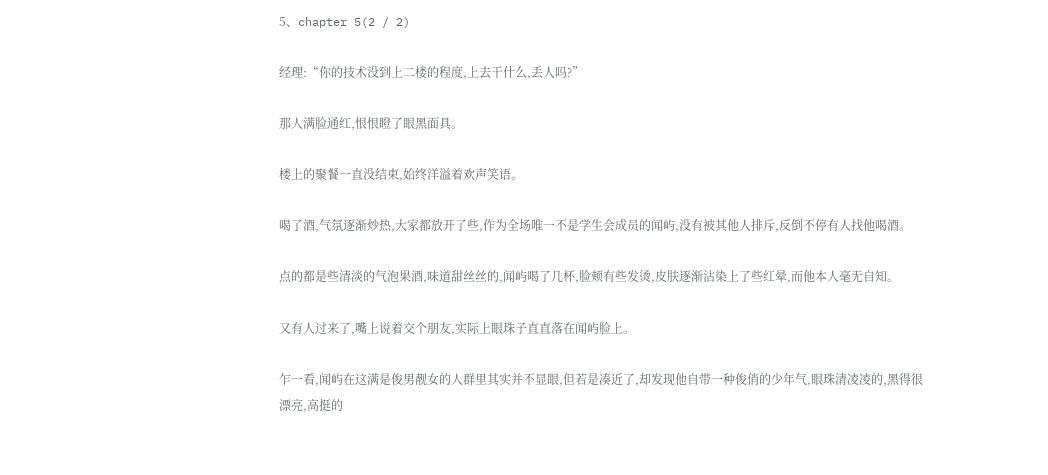5、chapter 5(2 / 2)

经理:“你的技术没到上二楼的程度,上去干什么,丢人吗?”

那人满脸通红,恨恨瞪了眼黑面具。

楼上的聚餐一直没结束,始终洋溢着欢声笑语。

喝了酒,气氛逐渐炒热,大家都放开了些,作为全场唯一不是学生会成员的闻屿,没有被其他人排斥,反倒不停有人找他喝酒。

点的都是些清淡的气泡果酒,味道甜丝丝的,闻屿喝了几杯,脸颊有些发烫,皮肤逐渐沾染上了些红晕,而他本人毫无自知。

又有人过来了,嘴上说着交个朋友,实际上眼珠子直直落在闻屿脸上。

乍一看,闻屿在这满是俊男靓女的人群里其实并不显眼,但若是凑近了,却发现他自带一种俊俏的少年气,眼珠清凌凌的,黑得很漂亮,高挺的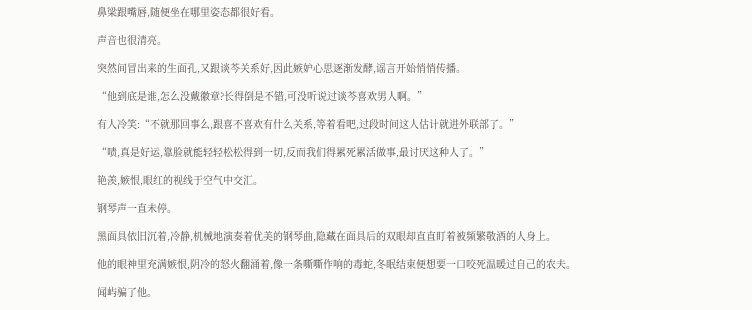鼻梁跟嘴唇,随便坐在哪里姿态都很好看。

声音也很清亮。

突然间冒出来的生面孔,又跟谈芩关系好,因此嫉妒心思逐渐发酵,谣言开始悄悄传播。

“他到底是谁,怎么没戴徽章?长得倒是不错,可没听说过谈芩喜欢男人啊。”

有人冷笑:“不就那回事么,跟喜不喜欢有什么关系,等着看吧,过段时间这人估计就进外联部了。”

“啧,真是好运,靠脸就能轻轻松松得到一切,反而我们得累死累活做事,最讨厌这种人了。”

艳羡,嫉恨,眼红的视线于空气中交汇。

钢琴声一直未停。

黑面具依旧沉着,冷静,机械地演奏着优美的钢琴曲,隐藏在面具后的双眼却直直盯着被频繁敬酒的人身上。

他的眼神里充满嫉恨,阴冷的怒火翻涌着,像一条嘶嘶作响的毒蛇,冬眠结束便想要一口咬死温暖过自己的农夫。

闻屿骗了他。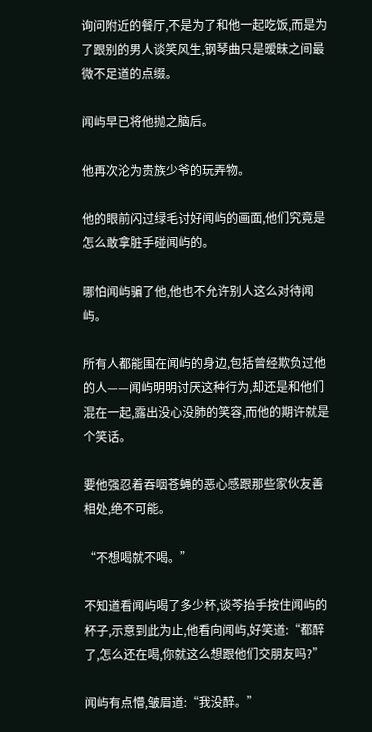询问附近的餐厅,不是为了和他一起吃饭,而是为了跟别的男人谈笑风生,钢琴曲只是暧昧之间最微不足道的点缀。

闻屿早已将他抛之脑后。

他再次沦为贵族少爷的玩弄物。

他的眼前闪过绿毛讨好闻屿的画面,他们究竟是怎么敢拿脏手碰闻屿的。

哪怕闻屿骗了他,他也不允许别人这么对待闻屿。

所有人都能围在闻屿的身边,包括曾经欺负过他的人——闻屿明明讨厌这种行为,却还是和他们混在一起,露出没心没肺的笑容,而他的期许就是个笑话。

要他强忍着吞咽苍蝇的恶心感跟那些家伙友善相处,绝不可能。

“不想喝就不喝。”

不知道看闻屿喝了多少杯,谈芩抬手按住闻屿的杯子,示意到此为止,他看向闻屿,好笑道:“都醉了,怎么还在喝,你就这么想跟他们交朋友吗?”

闻屿有点懵,皱眉道:“我没醉。”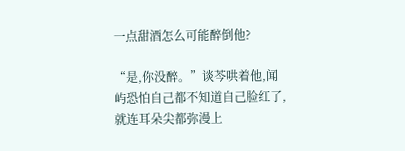一点甜酒怎么可能醉倒他?

“是,你没醉。”谈芩哄着他,闻屿恐怕自己都不知道自己脸红了,就连耳朵尖都弥漫上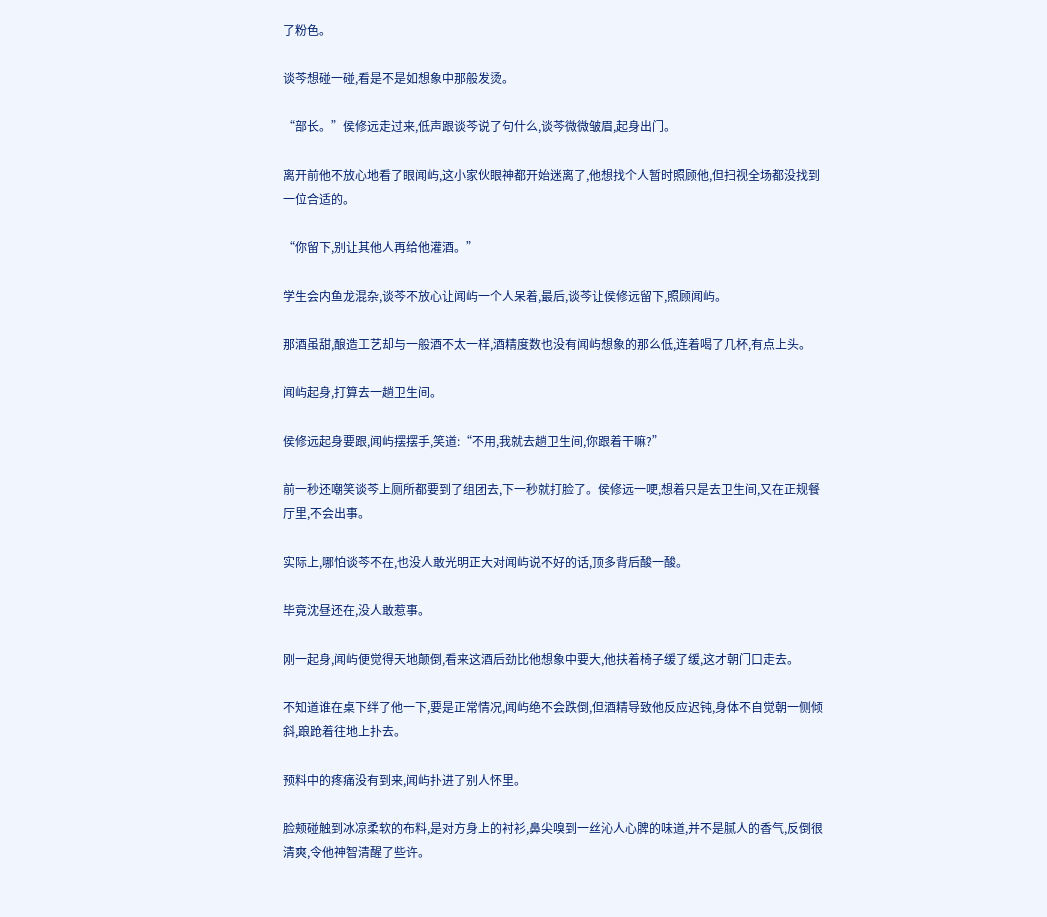了粉色。

谈芩想碰一碰,看是不是如想象中那般发烫。

“部长。”侯修远走过来,低声跟谈芩说了句什么,谈芩微微皱眉,起身出门。

离开前他不放心地看了眼闻屿,这小家伙眼神都开始迷离了,他想找个人暂时照顾他,但扫视全场都没找到一位合适的。

“你留下,别让其他人再给他灌酒。”

学生会内鱼龙混杂,谈芩不放心让闻屿一个人呆着,最后,谈芩让侯修远留下,照顾闻屿。

那酒虽甜,酿造工艺却与一般酒不太一样,酒精度数也没有闻屿想象的那么低,连着喝了几杯,有点上头。

闻屿起身,打算去一趟卫生间。

侯修远起身要跟,闻屿摆摆手,笑道:“不用,我就去趟卫生间,你跟着干嘛?”

前一秒还嘲笑谈芩上厕所都要到了组团去,下一秒就打脸了。侯修远一哽,想着只是去卫生间,又在正规餐厅里,不会出事。

实际上,哪怕谈芩不在,也没人敢光明正大对闻屿说不好的话,顶多背后酸一酸。

毕竟沈昼还在,没人敢惹事。

刚一起身,闻屿便觉得天地颠倒,看来这酒后劲比他想象中要大,他扶着椅子缓了缓,这才朝门口走去。

不知道谁在桌下绊了他一下,要是正常情况,闻屿绝不会跌倒,但酒精导致他反应迟钝,身体不自觉朝一侧倾斜,踉跄着往地上扑去。

预料中的疼痛没有到来,闻屿扑进了别人怀里。

脸颊碰触到冰凉柔软的布料,是对方身上的衬衫,鼻尖嗅到一丝沁人心脾的味道,并不是腻人的香气,反倒很清爽,令他神智清醒了些许。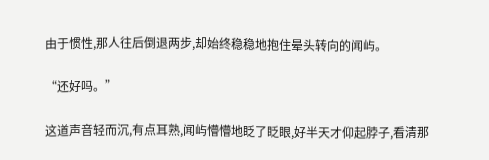由于惯性,那人往后倒退两步,却始终稳稳地抱住晕头转向的闻屿。

“还好吗。”

这道声音轻而沉,有点耳熟,闻屿懵懵地眨了眨眼,好半天才仰起脖子,看清那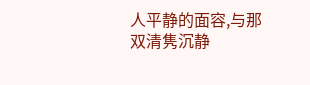人平静的面容,与那双清隽沉静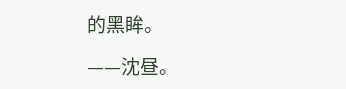的黑眸。

——沈昼。